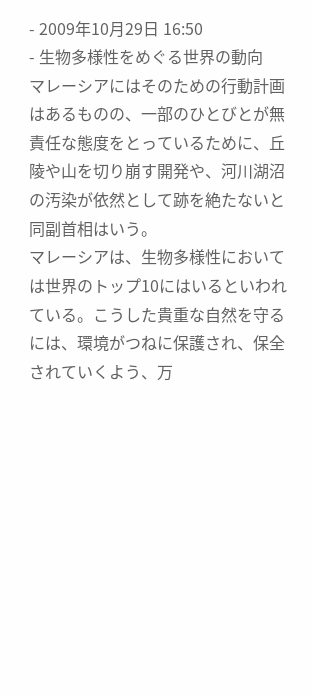- 2009年10月29日 16:50
- 生物多様性をめぐる世界の動向
マレーシアにはそのための行動計画はあるものの、一部のひとびとが無責任な態度をとっているために、丘陵や山を切り崩す開発や、河川湖沼の汚染が依然として跡を絶たないと同副首相はいう。
マレーシアは、生物多様性においては世界のトップ10にはいるといわれている。こうした貴重な自然を守るには、環境がつねに保護され、保全されていくよう、万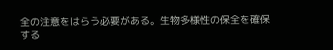全の注意をはらう必要がある。生物多様性の保全を確保する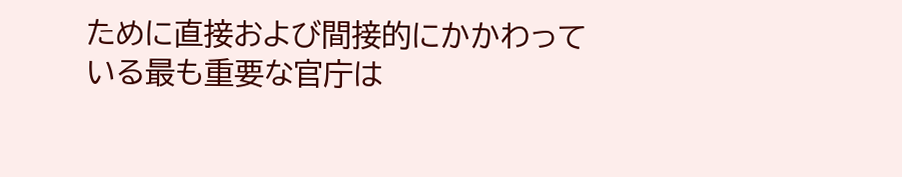ために直接および間接的にかかわっている最も重要な官庁は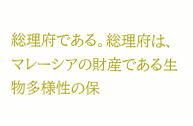総理府である。総理府は、マレーシアの財産である生物多様性の保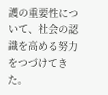護の重要性について、社会の認識を高める努力をつづけてきた。